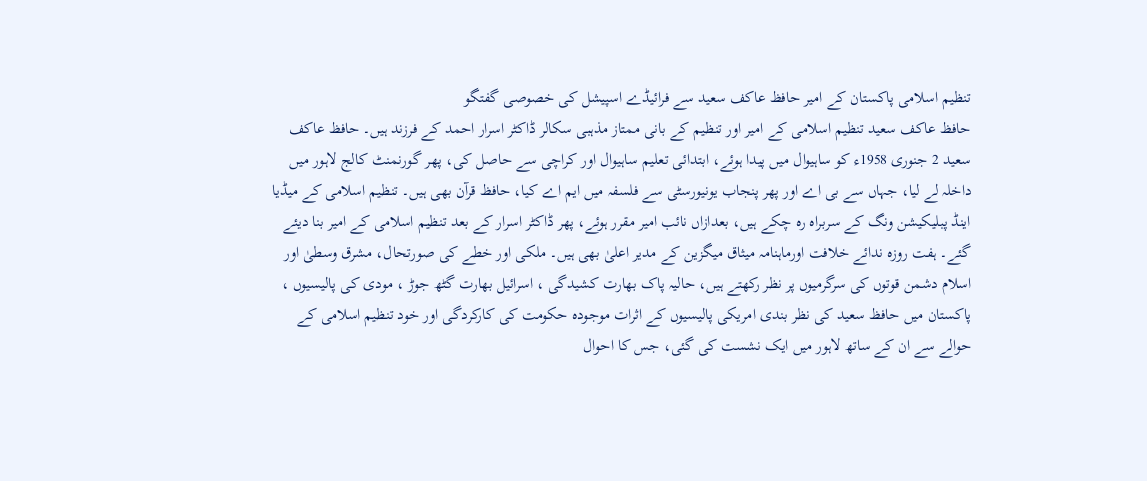تنظیم اسلامی پاکستان کے امیر حافظ عاکف سعید سے فرائیڈے اسپیشل کی خصوصی گفتگو
حافظ عاکف سعید تنظیم اسلامی کے امیر اور تنظیم کے بانی ممتاز مذہبی سکالر ڈاکٹر اسرار احمد کے فرزند ہیں۔ حافظ عاکف سعید 2 جنوری 1958ء کو ساہیوال میں پیدا ہوئے، ابتدائی تعلیم ساہیوال اور کراچی سے حاصل کی، پھر گورنمنٹ کالج لاہور میں داخلہ لے لیا، جہاں سے بی اے اور پھر پنجاب یونیورسٹی سے فلسفہ میں ایم اے کیا، حافظ قرآن بھی ہیں۔ تنظیم اسلامی کے میڈیا اینڈ پبلیکیشن ونگ کے سربراہ رہ چکے ہیں، بعدازاں نائب امیر مقرر ہوئے، پھر ڈاکٹر اسرار کے بعد تنظیم اسلامی کے امیر بنا دیئے گئے۔ ہفت روزہ ندائے خلافت اورماہنامہ میثاق میگزین کے مدیر اعلیٰ بھی ہیں۔ ملکی اور خطے کی صورتحال، مشرق وسطیٰ اور اسلام دشمن قوتوں کی سرگرمیوں پر نظر رکھتے ہیں، حالیہ پاک بھارت کشیدگی ، اسرائیل بھارت گٹھ جوڑ ، مودی کی پالیسیوں ، پاکستان میں حافظ سعید کی نظر بندی امریکی پالیسیوں کے اثرات موجودہ حکومت کی کارکردگی اور خود تنظیم اسلامی کے حوالے سے ان کے ساتھ لاہور میں ایک نشست کی گئی، جس کا احوال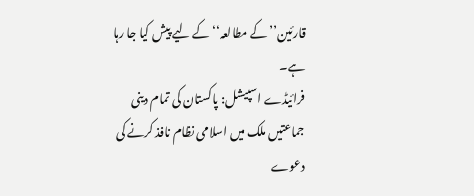قارئین’’کے مطالعہ‘‘ کے لیے پیش کیا جا رہا ہے۔
فرائیڈے اسپیشل: پاکستان کی تمام دینی جماعتیں ملک میں اسلامی نظام نافذ کرنے کی دعوے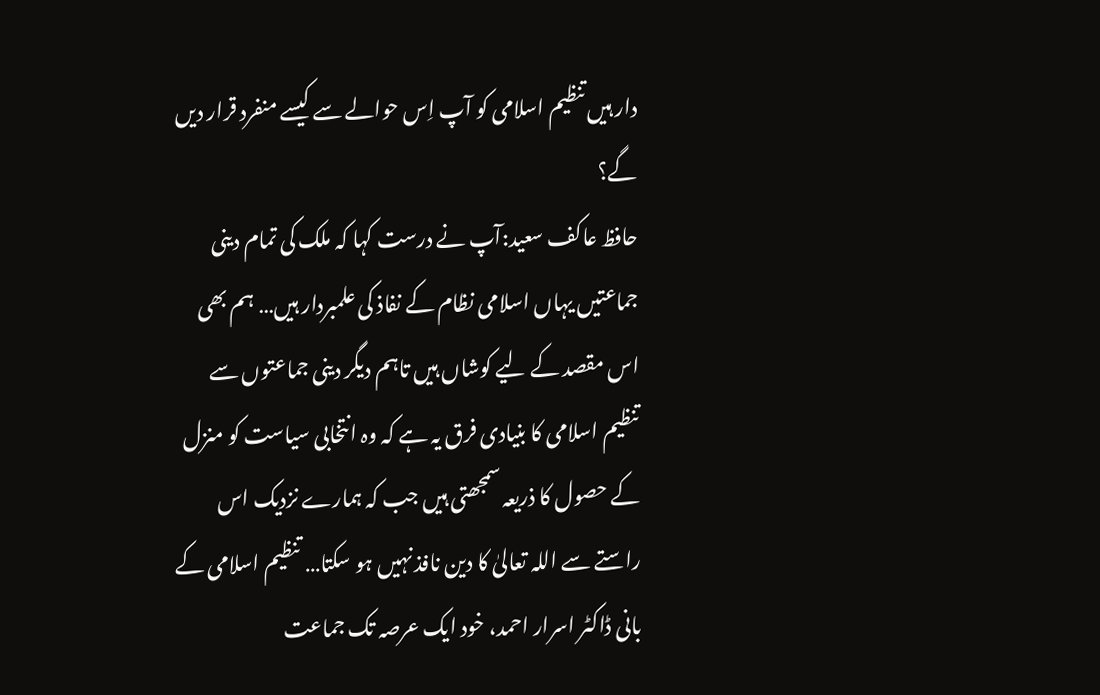دار ہیں تنظیم اسلامی کو آپ اِس حوالے سے کیسے منفرد قرار دیں گے؟
حافظ عاکف سعید:آپ نے درست کہا کہ ملک کی تمام دینی جماعتیں یہاں اسلامی نظام کے نفاذ کی علمبردار ہیں… ہم بھی اس مقصد کے لیے کوشاں ہیں تاہم دیگر دینی جماعتوں سے تنظیم اسلامی کا بنیادی فرق یہ ہے کہ وہ انتخابی سیاست کو منزل کے حصول کا ذریعہ سمجھتی ہیں جب کہ ہمارے نزدیک اس راستے سے اللہ تعالیٰ کا دین نافذ نہیں ہو سکتا… تنظیم اسلامی کے بانی ڈاکٹر اسرار احمد، خود ایک عرصہ تک جماعت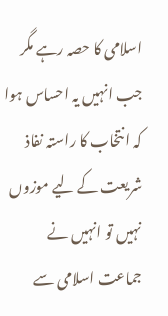اسلامی کا حصہ رہے مگر جب انہیں یہ احساس ہوا کہ انتخاب کا راستہ نفاذ شریعت کے لیے موزوں نہیں تو انہیں نے جماعت اسلامی سے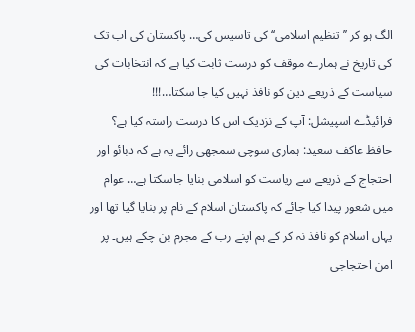الگ ہو کر ’’تنظیم اسلامی‘‘ کی تاسیس کی… پاکستان کی اب تک کی تاریخ نے ہمارے موقف کو درست ثابت کیا ہے کہ انتخابات کی سیاست کے ذریعے دین کو نافذ نہیں کیا جا سکتا…!!!
فرائیڈے اسپیشل: آپ کے نزدیک اس کا درست راستہ کیا ہے؟
حافظ عاکف سعید: ہماری سوچی سمجھی رائے یہ ہے کہ دبائو اور احتجاج کے ذریعے سے ریاست کو اسلامی بنایا جاسکتا ہے… عوام میں شعور پیدا کیا جائے کہ پاکستان اسلام کے نام پر بنایا گیا تھا اور یہاں اسلام کو نافذ نہ کر کے ہم اپنے رب کے مجرم بن چکے ہیں۔ پر امن احتجاجی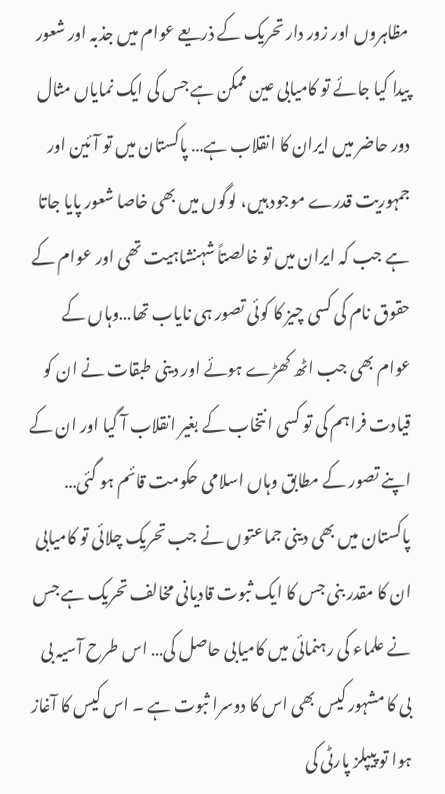مظاہروں اور زور دار تحریک کے ذریعے عوام میں جذبہ اور شعور پیدا کیا جائے تو کامیابی عین ممکن ہے جس کی ایک نمایاں مثال دور حاضر میں ایران کا انقلاب ہے… پاکستان میں تو آئین اور جمہوریت قدرے موجود ہیں، لوگوں میں بھی خاصا شعور پایا جاتا ہے جب کہ ایران میں تو خالصتاً شہنشاہیت تھی اور عوام کے حقوق نام کی کسی چیز کا کوئی تصور ہی نایاب تھا…وہاں کے عوام بھی جب اٹھ کھڑے ہوئے اور دینی طبقات نے ان کو قیادت فراہم کی تو کسی انتخاب کے بغیر انقلاب آ گیا اور ان کے اپنے تصور کے مطابق وہاں اسلامی حکومت قائم ہو گئی… پاکستان میں بھی دینی جماعتوں نے جب تحریک چلائی تو کامیابی ان کا مقدر بنی جس کا ایک ثبوت قادیانی مخالف تحریک ہے جس نے علماء کی رہنمائی میں کامیابی حاصل کی… اس طرح آسیہ بی بی کا مشہور کیس بھی اس کا دوسرا ثبوت ہے ۔ اس کیس کا آغاز ہوا تو پیپلز پارٹی کی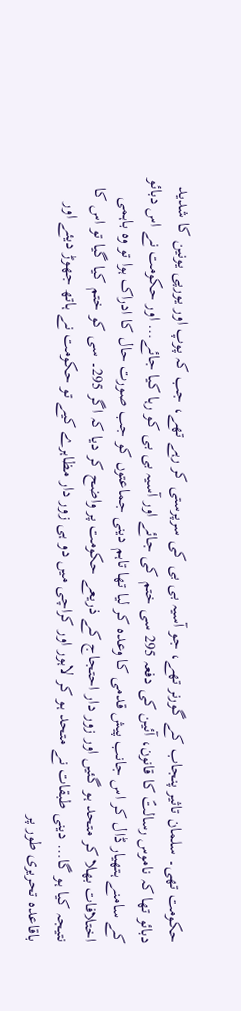حکومت تھی۔ سلمان تاثیر پنجاب کے گورنر تھے، جو آسیہ بی بی کی سرپرستی کر رہے تھے، جب کہ پوپ اور یورپی یونین کا شدید دبائو تھا کہ ناموس رسالتؐ کا قانون، آئین کی دفعہ 295 سی ختم کی جائے اور آسیہ بی بی کو رہا کیا جائے… اور حکومت نے اس دبائو کے سامنے ہتھیار ڈال کر اس جانب پیش قدمی کا وعدہ کر لیا تھا تاہم دینی جماعتوں کو جب صورت حال کا ادراک ہوا تو وہ باہمی اختلافات بھلا کر متحد ہو گئیں اور زور دار احتجاج کے ذریعے حکومت پر واضح کر دیا کہ اگر 295۔ سی کو ختم کیا گیا تو اس کا نتیجہ کیا ہو گا… دینی طبقات نے متحد ہو کر لاہور اور کراچی میں دو ہی زور دار مظاہرے کیے تو حکومت نے ہاتھ جھوڑ دیئے اور باقاعدہ تحریری طور پر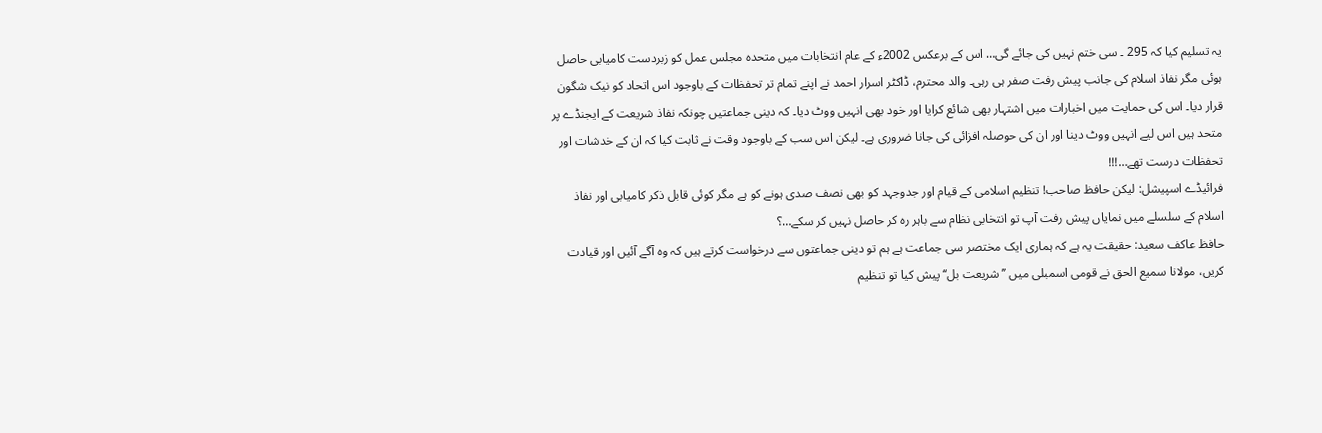یہ تسلیم کیا کہ 295 ۔ سی ختم نہیں کی جائے گی… اس کے برعکس 2002ء کے عام انتخابات میں متحدہ مجلس عمل کو زبردست کامیابی حاصل ہوئی مگر نفاذ اسلام کی جانب پیش رفت صفر ہی رہی۔ والد محترم، ڈاکٹر اسرار احمد نے اپنے تمام تر تحفظات کے باوجود اس اتحاد کو نیک شگون قرار دیا۔ اس کی حمایت میں اخبارات میں اشتہار بھی شائع کرایا اور خود بھی انہیں ووٹ دیا۔ کہ دینی جماعتیں چونکہ نفاذ شریعت کے ایجنڈے پر متحد ہیں اس لیے انہیں ووٹ دینا اور ان کی حوصلہ افزائی کی جانا ضروری ہے۔ لیکن اس سب کے باوجود وقت نے ثابت کیا کہ ان کے خدشات اور تحفظات درست تھے…!!!
فرائیڈے اسپیشل: لیکن حافظ صاحب! تنظیم اسلامی کے قیام اور جدوجہد کو بھی نصف صدی ہونے کو ہے مگر کوئی قابل ذکر کامیابی اور نفاذ اسلام کے سلسلے میں نمایاں پیش رفت آپ تو انتخابی نظام سے باہر رہ کر حاصل نہیں کر سکے…؟
حافظ عاکف سعید: حقیقت یہ ہے کہ ہماری ایک مختصر سی جماعت ہے ہم تو دینی جماعتوں سے درخواست کرتے ہیں کہ وہ آگے آئیں اور قیادت کریں، مولانا سمیع الحق نے قومی اسمبلی میں ’’شریعت بل‘‘ پیش کیا تو تنظیم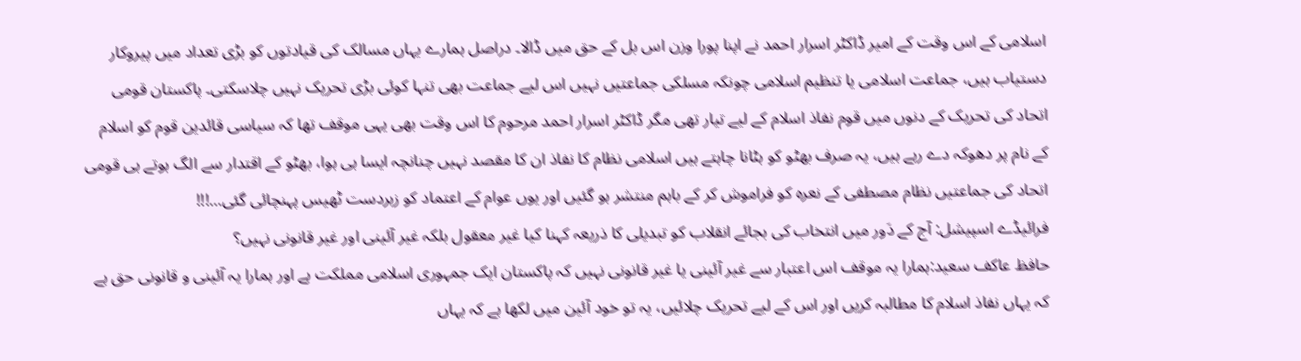اسلامی کے اس وقت کے امیر ڈاکٹر اسرار احمد نے اپنا پورا وزن اس بل کے حق میں ڈالا۔ دراصل ہمارے یہاں مسالک کی قیادتوں کو بڑی تعداد میں پیروکار دستیاب ہیں، جماعت اسلامی یا تنظیم اسلامی چونکہ مسلکی جماعتیں نہیں اس لیے جماعت بھی تنہا کوئی بڑی تحریک نہیں چلاسکتی۔ پاکستان قومی اتحاد کی تحریک کے دنوں میں قوم نفاذ اسلام کے لیے تیار تھی مگر ڈاکٹر اسرار احمد مرحوم کا اس وقت بھی یہی موقف تھا کہ سیاسی قائدین قوم کو اسلام کے نام پر دھوکہ دے رہے ہیں، یہ صرف بھٹو کو ہٹانا چاہتے ہیں اسلامی نظام کا نفاذ ان کا مقصد نہیں چنانچہ ایسا ہی ہوا، بھٹو کے اقتدار سے الگ ہوتے ہی قومی اتحاد کی جماعتیں نظام مصطفی کے نعرہ کو فراموش کر کے باہم منتشر ہو گئیں اور یوں عوام کے اعتماد کو زبردست ٹھیس پہنچائی گئی…!!!
فرائیڈے اسپیشل: آج کے دَور میں انتخاب کی بجائے انقلاب کو تبدیلی کا ذریعہ کہنا کیا غیر معقول بلکہ غیر آئینی اور غیر قانونی نہیں؟
حافظ عاکف سعید:ہمارا یہ موقف اس اعتبار سے غیر آئینی یا غیر قانونی نہیں کہ پاکستان ایک جمہوری اسلامی مملکت ہے اور ہمارا یہ آئینی و قانونی حق ہے کہ یہاں نفاذ اسلام کا مطالبہ کریں اور اس کے لیے تحریک چلائیں، یہ تو خود آئین میں لکھا ہے کہ یہاں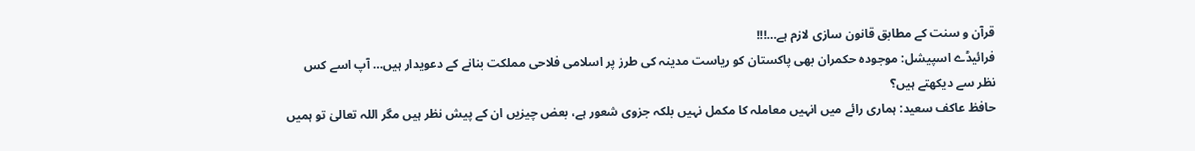قرآن و سنت کے مطابق قانون سازی لازم ہے…!!!
فرائیڈے اسپیشل: موجودہ حکمران بھی پاکستان کو ریاست مدینہ کی طرز پر اسلامی فلاحی مملکت بنانے کے دعویدار ہیں… آپ اسے کس نظر سے دیکھتے ہیں؟
حافظ عاکف سعید: ہماری رائے میں انہیں معاملہ کا مکمل نہیں بلکہ جزوی شعور ہے، بعض چیزیں ان کے پیش نظر ہیں مگر اللہ تعالیٰ تو ہمیں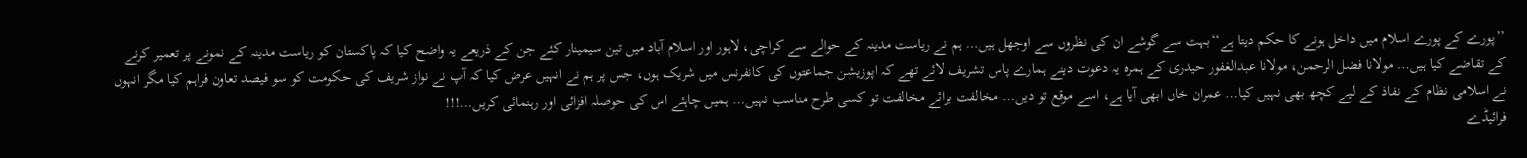’’پورے کے پورے اسلام میں داخل ہونے کا حکم دیتا ہے‘‘بہت سے گوشے ان کی نظروں سے اوجھل ہیں… ہم نے ریاست مدینہ کے حوالے سے کراچی، لاہور اور اسلام آباد میں تین سیمینار کئے جن کے ذریعے یہ واضح کیا کہ پاکستان کو ریاست مدینہ کے نمونے پر تعمیر کرنے کے تقاضے کیا ہیں… مولانا فضل الرحمن، مولانا عبدالغفور حیدری کے ہمرہ یہ دعوت دینے ہمارے پاس تشریف لائے تھے کہ اپوزیشن جماعتوں کی کانفرنس میں شریک ہوں، جس پر ہم نے انہیں عرض کیا کہ آپ نے نواز شریف کی حکومت کو سو فیصد تعاون فراہم کیا مگر انہوں نے اسلامی نظام کے نفاذ کے لیے کچھ بھی نہیں کیا… عمران خاں ابھی آیا ہے، اسے موقع تو دیں… مخالفت برائے مخالفت تو کسی طرح مناسب نہیں… ہمیں چاہئے اس کی حوصلہ افزائی اور رہنمائی کریں…!!!
فرائیڈے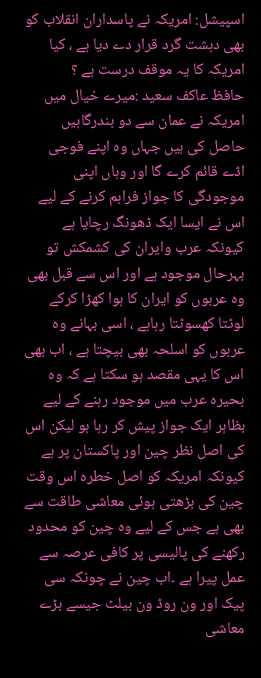اسپیشل: امریکہ نے پاسداران انقلاب کو بھی دہشت گرد قرار دے دیا ہے ، کیا امریکہ کا یہ موقف درست ہے ؟
حافظ عاکف سعید :میرے خیال میں امریکہ نے عمان سے دو بندرگاہیں حاصل کی ہیں جہاں وہ اپنے فوجی اڈے قائم کرے گا اور وہاں اپنی موجودگی کا جواز فراہم کرنے کے لیے اس نے ایسا ایک ڈھونگ رچایا ہے کیونکہ عرب وایران کی کشمکش تو بہرحال موجود ہے اور اس سے قبل بھی وہ عربوں کو ایران کا ہوا کھڑا کرکے لوٹتا کھسوٹتا رہاہے ، اسی بہانے وہ عربوں کو اسلحہ بھی بیچتا ہے ، اب بھی اس کا یہی مقصد ہو سکتا ہے کہ وہ بحیرہ عرب میں موجود رہنے کے لیے بظاہر ایک جواز پیش کر رہا ہو لیکن اس کی اصل نظر چین اور پاکستان پر ہے کیونکہ امریکہ کو اصل خطرہ اس وقت چین کی بڑھتی ہوئی معاشی طاقت سے بھی ہے جس کے لیے وہ چین کو محدود رکھنے کی پالیسی پر کافی عرصہ سے عمل پیرا ہے ۔اب چین نے چونکہ سی پیک اور ون روڈ ون بیلٹ جیسے بڑے معاشی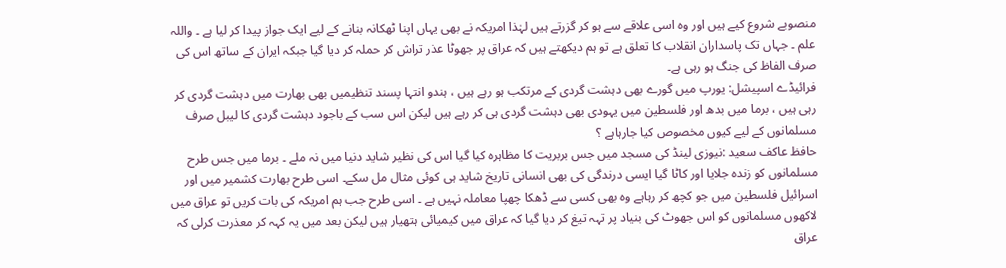منصوبے شروع کیے ہیں اور وہ اسی علاقے سے ہو کر گزرتے ہیں لہٰذا امریکہ نے بھی یہاں اپنا ٹھکانہ بنانے کے لیے ایک جواز پیدا کر لیا ہے ۔ واللہ علم ۔ جہاں تک پاسداران انقلاب کا تعلق ہے تو ہم دیکھتے ہیں کہ عراق پر جھوٹا عذر تراش کر حملہ کر دیا گیا جبکہ ایران کے ساتھ اس کی صرف الفاظ کی جنگ ہو رہی ہے۔
فرائیڈے اسپیشل: یورپ میں گورے بھی دہشت گردی کے مرتکب ہو رہے ہیں ، ہندو انتہا پسند تنظیمیں بھی بھارت میں دہشت گردی کر رہی ہیں ، برما میں بدھ اور فلسطین میں یہودی بھی دہشت گردی ہی کر رہے ہیں لیکن اس سب کے باجود دہشت گردی کا لیبل صرف مسلمانوں کے لیے کیوں مخصوص کیا جارہاہے ؟
حافظ عاکف سعید :نیوزی لینڈ کی مسجد میں جس بربریت کا مظاہرہ کیا گیا اس کی نظیر شاید دنیا میں نہ ملے ۔ برما میں جس طرح مسلمانوں کو زندہ جلایا اور کاٹا گیا ایسی درندگی کی بھی انسانی تاریخ شاید ہی کوئی مثال مل سکے۔ اسی طرح بھارت کشمیر میں اور اسرائیل فلسطین میں جو کچھ کر رہاہے وہ بھی کسی سے ڈھکا چھپا معاملہ نہیں ہے ۔ اسی طرح جب ہم امریکہ کی بات کریں تو عراق میں لاکھوں مسلمانوں کو اس جھوٹ کی بنیاد پر تہہ تیغ کر دیا گیا کہ عراق میں کیمیائی ہتھیار ہیں لیکن بعد میں یہ کہہ کر معذرت کرلی کہ عراق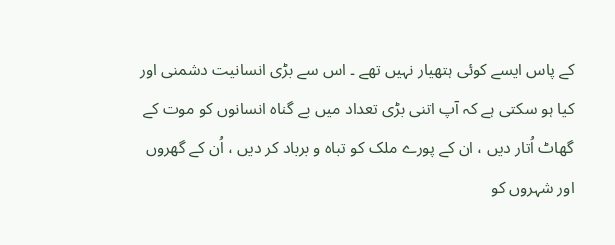کے پاس ایسے کوئی ہتھیار نہیں تھے ۔ اس سے بڑی انسانیت دشمنی اور کیا ہو سکتی ہے کہ آپ اتنی بڑی تعداد میں بے گناہ انسانوں کو موت کے گھاٹ اُتار دیں ، ان کے پورے ملک کو تباہ و برباد کر دیں ، اُن کے گھروں اور شہروں کو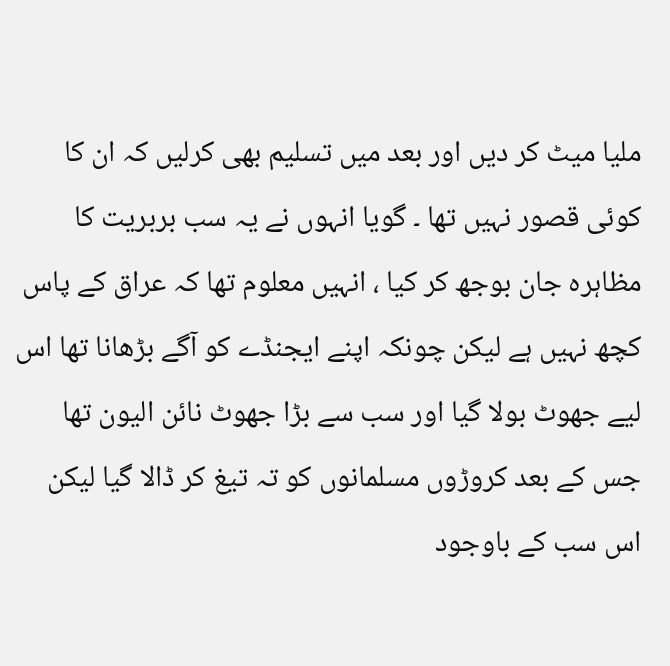ملیا میٹ کر دیں اور بعد میں تسلیم بھی کرلیں کہ ان کا کوئی قصور نہیں تھا ۔ گویا انہوں نے یہ سب بربریت کا مظاہرہ جان بوجھ کر کیا ، انہیں معلوم تھا کہ عراق کے پاس کچھ نہیں ہے لیکن چونکہ اپنے ایجنڈے کو آگے بڑھانا تھا اس لیے جھوٹ بولا گیا اور سب سے بڑا جھوٹ نائن الیون تھا جس کے بعد کروڑوں مسلمانوں کو تہ تیغ کر ڈالا گیا لیکن اس سب کے باوجود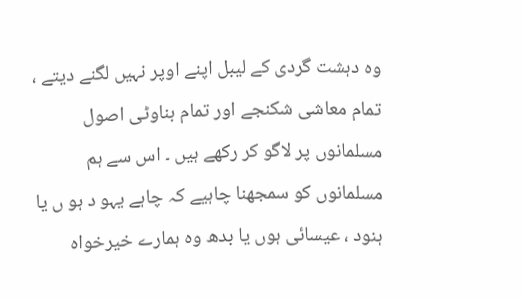وہ دہشت گردی کے لیبل اپنے اوپر نہیں لگنے دیتے ، تمام معاشی شکنجے اور تمام بناوٹی اصول مسلمانوں پر لاگو کر رکھے ہیں ۔ اس سے ہم مسلمانوں کو سمجھنا چاہیے کہ چاہے یہو د ہو ں یا ہنود ، عیسائی ہوں یا بدھ وہ ہمارے خیرخواہ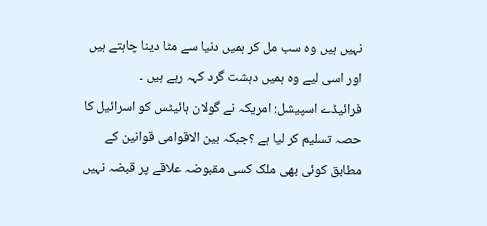نہیں ہیں وہ سب مل کر ہمیں دنیا سے مٹا دینا چاہتے ہیں اور اسی لیے وہ ہمیں دہشت گرد کہہ رہے ہیں ۔
فرائیڈے اسپیشل: امریکہ نے گولان ہائیٹس کو اسرائیل کا حصہ تسلیم کر لیا ہے ؟جبکہ بین الاقوامی قوانین کے مطابق کوئی بھی ملک کسی مقبوضہ علاقے پر قبضہ نہیں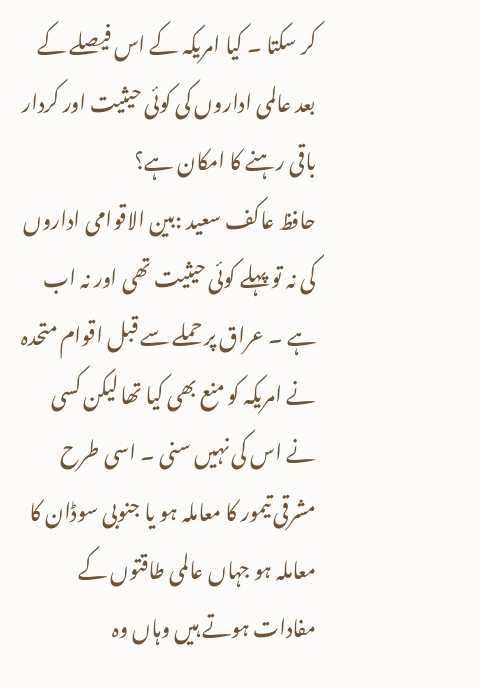کر سکتا ۔ کیا امریکہ کے اس فیصلے کے بعد عالمی اداروں کی کوئی حیثیت اور کردار باقی رہنے کا امکان ہے؟
حافظ عاکف سعید :بین الاقوامی اداروں کی نہ تو پہلے کوئی حیثیت تھی اور نہ اب ہے ۔ عراق پر حملے سے قبل اقوام متحدہ نے امریکہ کو منع بھی کیا تھا لیکن کسی نے اس کی نہیں سنی ۔ اسی طرح مشرقی تیمور کا معاملہ ہو یا جنوبی سوڈان کا معاملہ ہو جہاں عالمی طاقتوں کے مفادات ہوتے ہیں وہاں وہ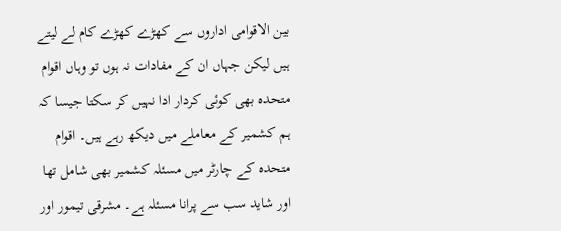بین الاقوامی اداروں سے کھڑے کھڑے کام لے لیتے ہیں لیکن جہاں ان کے مفادات نہ ہوں تو وہاں اقوام متحدہ بھی کوئی کردار ادا نہیں کر سکتا جیسا کہ ہم کشمیر کے معاملے میں دیکھ رہے ہیں۔ اقوام متحدہ کے چارٹر میں مسئلہ کشمیر بھی شامل تھا اور شاید سب سے پرانا مسئلہ ہے۔ مشرقی تیمور اور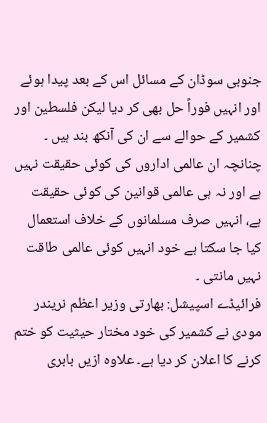جنوبی سوڈان کے مسائل اس کے بعد پیدا ہوئے اور انہیں فوراً حل بھی کر دیا لیکن فلسطین اور کشمیر کے حوالے سے ان کی آنکھ بند ہیں ۔ چنانچہ ان عالمی اداروں کی کوئی حقیقت نہیں ہے اور نہ ہی عالمی قوانین کی کوئی حقیقت ہے، انہیں صرف مسلمانوں کے خلاف استعمال کیا جا سکتا ہے خود انہیں کوئی عالمی طاقت نہیں مانتی ۔
فرائیڈے اسپیشل: بھارتی وزیر اعظم نریندر مودی نے کشمیر کی خود مختار حیثیت کو ختم کرنے کا اعلان کر دیا ہے۔ علاوہ ازیں بابری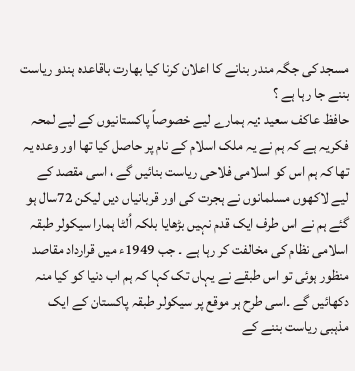مسجد کی جگہ مندر بنانے کا اعلان کرنا کیا بھارت باقاعدہ ہندو ریاست بننے جا رہا ہے ؟
حافظ عاکف سعید :یہ ہمارے لیے خصوصاً پاکستانیوں کے لیے لمحہ فکریہ ہے کہ ہم نے یہ ملک اسلام کے نام پر حاصل کیا تھا اور وعدہ یہ تھا کہ ہم اس کو اسلامی فلاحی ریاست بنائیں گے ، اسی مقصد کے لیے لاکھوں مسلمانوں نے ہجرت کی اور قربانیاں دیں لیکن 72سال ہو گئے ہم نے اس طرف ایک قدم نہیں بڑھایا بلکہ اُلٹا ہمارا سیکولر طبقہ اسلامی نظام کی مخالفت کر رہا ہے ۔ جب 1949ء میں قرارداد مقاصد منظور ہوئی تو اس طبقے نے یہاں تک کہا کہ ہم اب دنیا کو کیا منہ دکھائیں گے ۔اسی طرح ہر موقع پر سیکولر طبقہ پاکستان کے ایک مذہبی ریاست بننے کے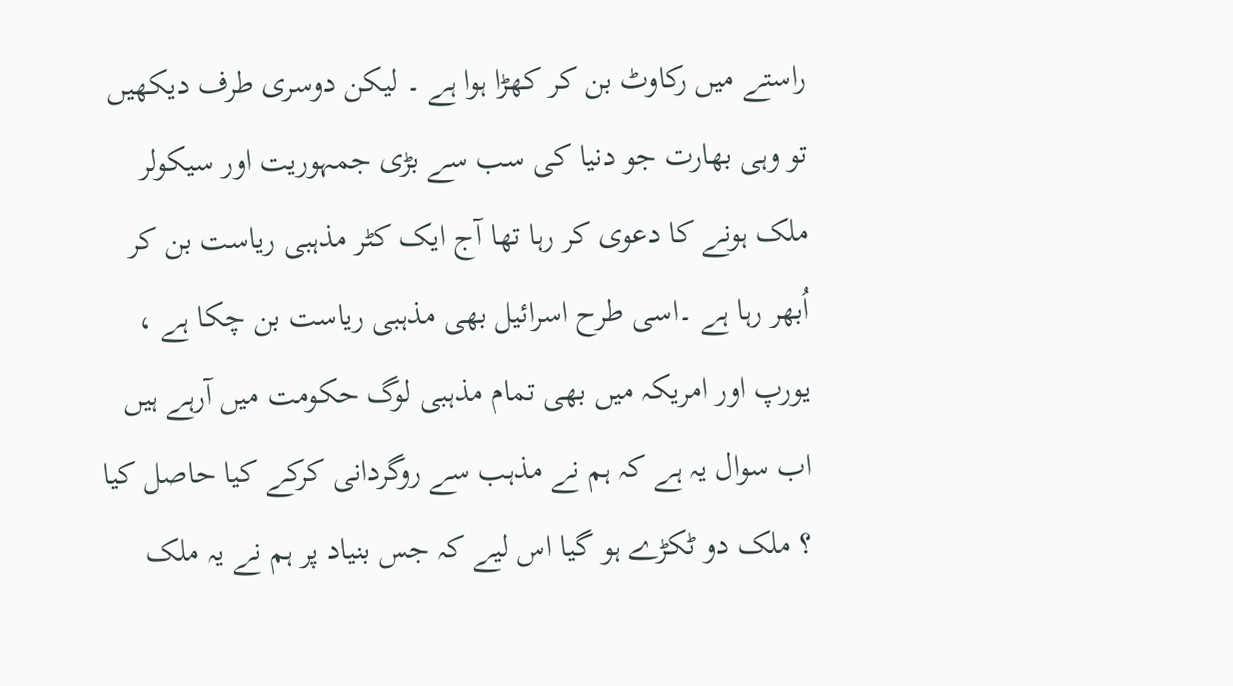راستے میں رکاوٹ بن کر کھڑا ہوا ہے ۔ لیکن دوسری طرف دیکھیں تو وہی بھارت جو دنیا کی سب سے بڑی جمہوریت اور سیکولر ملک ہونے کا دعوی کر رہا تھا آج ایک کٹر مذہبی ریاست بن کر اُبھر رہا ہے ۔اسی طرح اسرائیل بھی مذہبی ریاست بن چکا ہے ، یورپ اور امریکہ میں بھی تمام مذہبی لوگ حکومت میں آرہے ہیں اب سوال یہ ہے کہ ہم نے مذہب سے روگردانی کرکے کیا حاصل کیا ؟ ملک دو ٹکڑے ہو گیا اس لیے کہ جس بنیاد پر ہم نے یہ ملک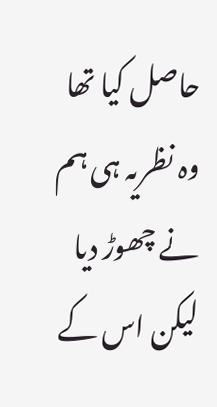حاصل کیا تھا وہ نظریہ ہی ہم نے چھوڑ دیا لیکن اس کے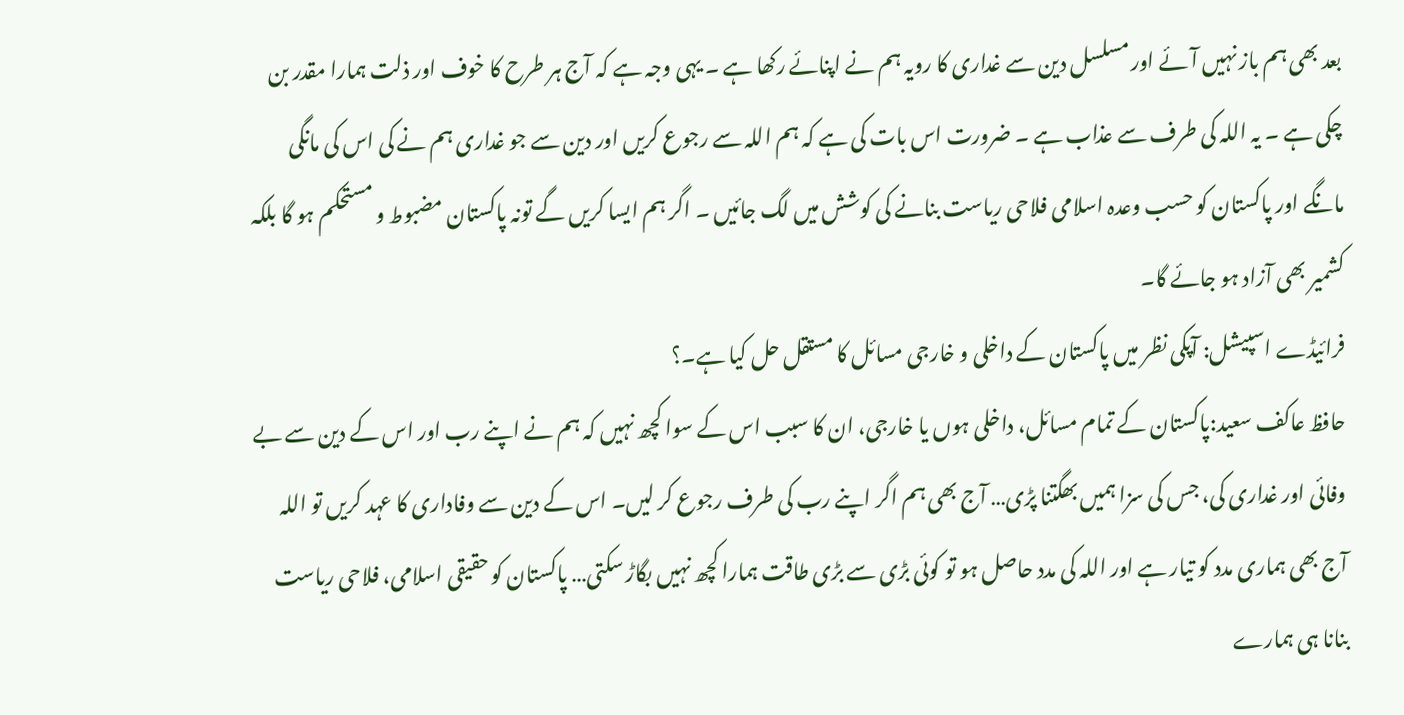بعد بھی ہم باز نہیں آئے اور مسلسل دین سے غداری کا رویہ ہم نے اپنائے رکھا ہے ۔ یہی وجہ ہے کہ آج ہر طرح کا خوف اور ذلت ہمارا مقدر بن چکی ہے ۔ یہ اللہ کی طرف سے عذاب ہے ۔ ضرورت اس بات کی ہے کہ ہم اللہ سے رجوع کریں اور دین سے جو غداری ہم نے کی اس کی مانگی مانگے اور پاکستان کو حسب وعدہ اسلامی فلاحی ریاست بنانے کی کوشش میں لگ جائیں ۔ اگر ہم ایسا کریں گے تونہ پاکستان مضبوط و مستحکم ہو گا بلکہ کشمیر بھی آزاد ہو جائے گا۔
فرائیڈے اسپیشل: آپکی نظر میں پاکستان کے داخلی و خارجی مسائل کا مستقل حل کیا ہے۔؟
حافظ عاکف سعید:پاکستان کے تمام مسائل، داخلی ہوں یا خارجی، ان کا سبب اس کے سوا کچھ نہیں کہ ہم نے اپنے رب اور اس کے دین سے بے وفائی اور غداری کی، جس کی سزا ہمیں بھگتنا پڑی… آج بھی ہم اگر اپنے رب کی طرف رجوع کر لیں۔ اس کے دین سے وفاداری کا عہد کریں تو اللہ آج بھی ہماری مدد کو تیار ہے اور اللہ کی مدد حاصل ہو تو کوئی بڑی سے بڑی طاقت ہمارا کچھ نہیں بگاڑ سکتی… پاکستان کو حقیقی اسلامی، فلاحی ریاست بنانا ہی ہمارے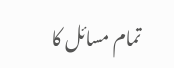تمام مسائل کا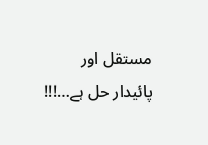مستقل اور پائیدار حل ہے…!!!